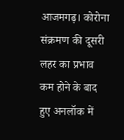आजमगढ़। कोरोना संक्रमण की दूसरी लहर का प्रभाव कम होने के बाद हुए अनलॉक में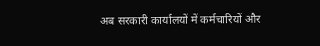अब सरकारी कार्यालयों में कर्मचारियों और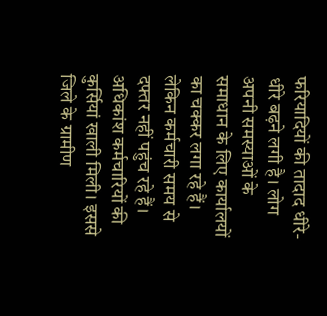फरियादियों की तादाद धीरे-धीरे बढ़ने लगी है। लोग अपनी समस्याओं के समाधान के लिए कार्यालयों का चक्कर लगा रहे हैं। लेकिन कर्मचारी समय से दफ्तर नहीं पहुंच रहे हैं। अधिकांश कर्मचारियों की कुर्सियां खाली मिली। इससे जिले के ग्रामीण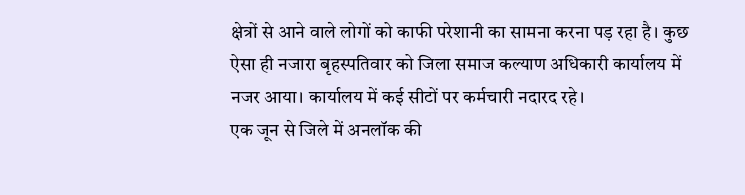क्षेत्रों से आने वाले लोगों को काफी परेशानी का सामना करना पड़ रहा है। कुछ ऐसा ही नजारा बृहस्पतिवार को जिला समाज कल्याण अधिकारी कार्यालय में नजर आया। कार्यालय में कई सीटों पर कर्मचारी नदारद रहे।
एक जून से जिले में अनलॉक की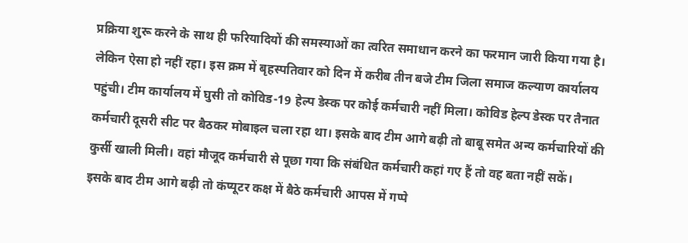प्रक्रिया शुरू करने के साथ ही फरियादियों की समस्याओं का त्वरित समाधान करने का फरमान जारी किया गया है। लेकिन ऐसा हो नहीं रहा। इस क्रम में बृहस्पतिवार को दिन में करीब तीन बजे टीम जिला समाज कल्याण कार्यालय पहुंची। टीम कार्यालय में घुसी तो कोविड-19 हेल्प डेस्क पर कोई कर्मचारी नहीं मिला। कोविड हेल्प डेस्क पर तैनात कर्मचारी दूसरी सीट पर बैठकर मोबाइल चला रहा था। इसके बाद टीम आगे बढ़ी तो बाबू समेत अन्य कर्मचारियों की कुर्सी खाली मिली। वहां मौजूद कर्मचारी से पूछा गया कि संबंधित कर्मचारी कहां गए हैं तो वह बता नहीं सकें।
इसके बाद टीम आगे बढ़ी तो कंप्यूटर कक्ष में बैठे कर्मचारी आपस में गप्पे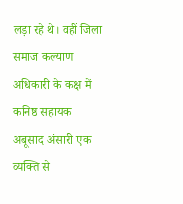लड़ा रहे थे। वहीं जिला समाज कल्याण अधिकारी के कक्ष में कनिष्ठ सहायक अबूसाद अंसारी एक व्यक्ति से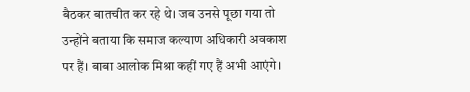बैठकर बातचीत कर रहे थे। जब उनसे पूछा गया तो उन्होंने बताया कि समाज कल्याण अधिकारी अवकाश पर हैं। बाबा आलोक मिश्रा कहीं गए हैं अभी आएंगे।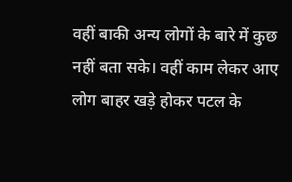वहीं बाकी अन्य लोगों के बारे में कुछ नहीं बता सके। वहीं काम लेकर आए लोग बाहर खड़े होकर पटल के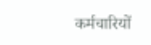कर्मचारियों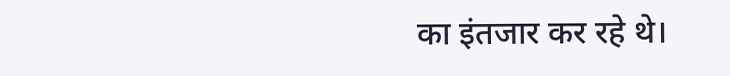का इंतजार कर रहे थे।